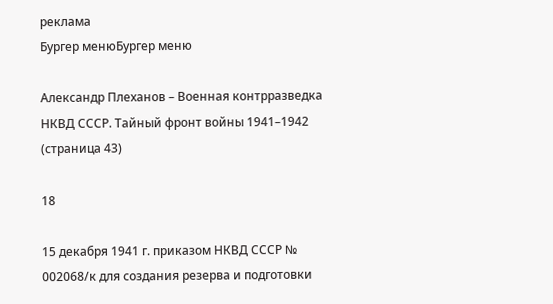реклама
Бургер менюБургер меню

Александр Плеханов – Военная контрразведка НКВД СССР. Тайный фронт войны 1941–1942 (страница 43)

18

15 декабря 1941 г. приказом НКВД СССР № 002068/к для создания резерва и подготовки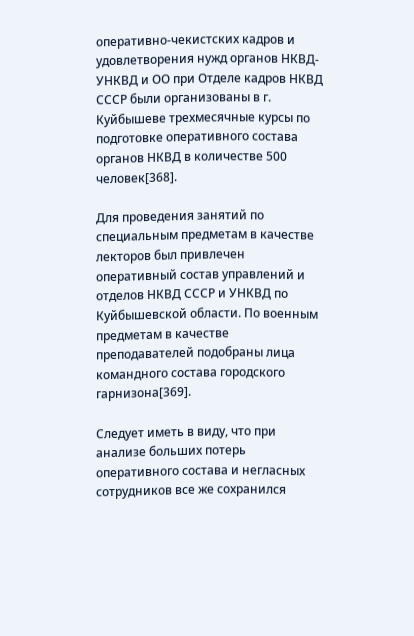оперативно-чекистских кадров и удовлетворения нужд органов НКВД-УНКВД и ОО при Отделе кадров НКВД СССР были организованы в г. Куйбышеве трехмесячные курсы по подготовке оперативного состава органов НКВД в количестве 500 человек[368].

Для проведения занятий по специальным предметам в качестве лекторов был привлечен оперативный состав управлений и отделов НКВД СССР и УНКВД по Куйбышевской области. По военным предметам в качестве преподавателей подобраны лица командного состава городского гарнизона[369].

Следует иметь в виду, что при анализе больших потерь оперативного состава и негласных сотрудников все же сохранился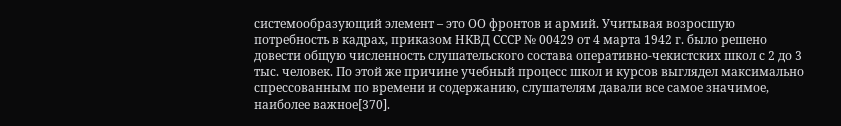системообразующий элемент – это ОО фронтов и армий. Учитывая возросшую потребность в кадрах, приказом НКВД СССР № 00429 от 4 марта 1942 г. было решено довести общую численность слушательского состава оперативно-чекистских школ с 2 до 3 тыс. человек. По этой же причине учебный процесс школ и курсов выглядел максимально спрессованным по времени и содержанию, слушателям давали все самое значимое, наиболее важное[370].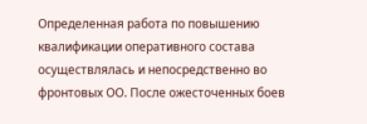Определенная работа по повышению квалификации оперативного состава осуществлялась и непосредственно во фронтовых ОО. После ожесточенных боев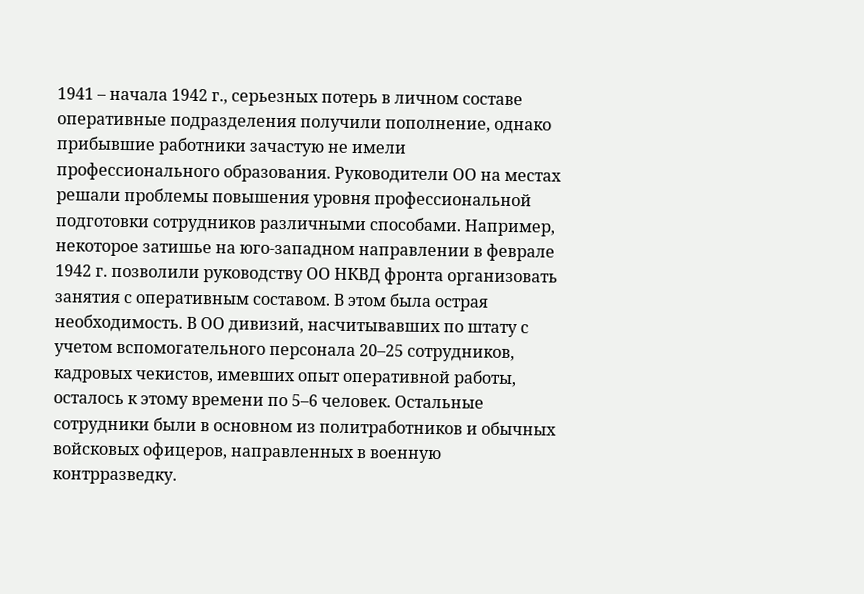1941 – начала 1942 г., серьезных потерь в личном составе оперативные подразделения получили пополнение, однако прибывшие работники зачастую не имели профессионального образования. Руководители ОО на местах решали проблемы повышения уровня профессиональной подготовки сотрудников различными способами. Например, некоторое затишье на юго-западном направлении в феврале 1942 г. позволили руководству ОО НКВД фронта организовать занятия с оперативным составом. В этом была острая необходимость. В ОО дивизий, насчитывавших по штату с учетом вспомогательного персонала 20–25 сотрудников, кадровых чекистов, имевших опыт оперативной работы, осталось к этому времени по 5–6 человек. Остальные сотрудники были в основном из политработников и обычных войсковых офицеров, направленных в военную контрразведку.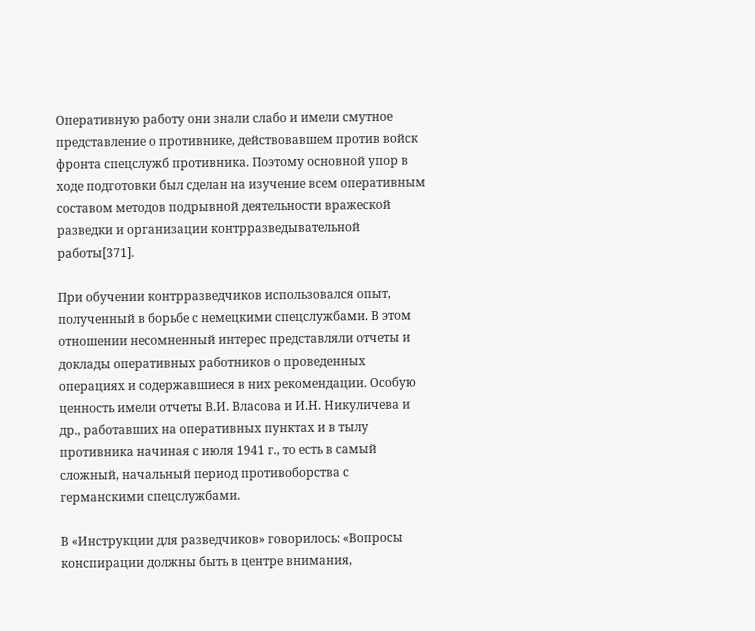Оперативную работу они знали слабо и имели смутное представление о противнике, действовавшем против войск фронта спецслужб противника. Поэтому основной упор в ходе подготовки был сделан на изучение всем оперативным составом методов подрывной деятельности вражеской разведки и организации контрразведывательной работы[371].

При обучении контрразведчиков использовался опыт, полученный в борьбе с немецкими спецслужбами. В этом отношении несомненный интерес представляли отчеты и доклады оперативных работников о проведенных операциях и содержавшиеся в них рекомендации. Особую ценность имели отчеты В.И. Власова и И.Н. Никуличева и др., работавших на оперативных пунктах и в тылу противника начиная с июля 1941 г., то есть в самый сложный, начальный период противоборства с германскими спецслужбами.

В «Инструкции для разведчиков» говорилось: «Вопросы конспирации должны быть в центре внимания,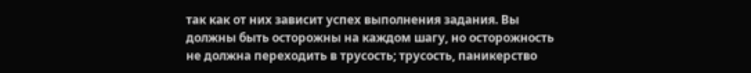так как от них зависит успех выполнения задания. Вы должны быть осторожны на каждом шагу, но осторожность не должна переходить в трусость; трусость, паникерство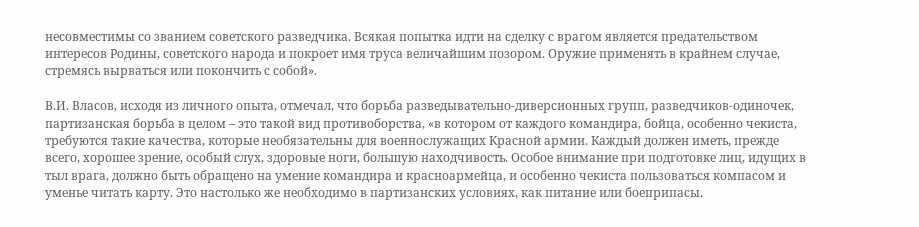несовместимы со званием советского разведчика. Всякая попытка идти на сделку с врагом является предательством интересов Родины, советского народа и покроет имя труса величайшим позором. Оружие применять в крайнем случае, стремясь вырваться или покончить с собой».

В.И. Власов, исходя из личного опыта, отмечал, что борьба разведывательно-диверсионных групп, разведчиков-одиночек, партизанская борьба в целом – это такой вид противоборства, «в котором от каждого командира, бойца, особенно чекиста, требуются такие качества, которые необязательны для военнослужащих Красной армии. Каждый должен иметь, прежде всего, хорошее зрение, особый слух, здоровые ноги, большую находчивость. Особое внимание при подготовке лиц, идущих в тыл врага, должно быть обращено на умение командира и красноармейца, и особенно чекиста пользоваться компасом и уменье читать карту. Это настолько же необходимо в партизанских условиях, как питание или боеприпасы.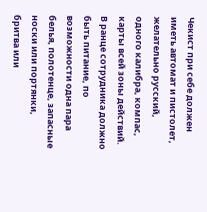Чекист при себе должен иметь автомат и пистолет, желательно русский, одного калибра, компас, карты всей зоны действий. В ранце сотрудника должно быть питание, по возможности одна пара белья, полотенце, запасные носки или портянки, бритва или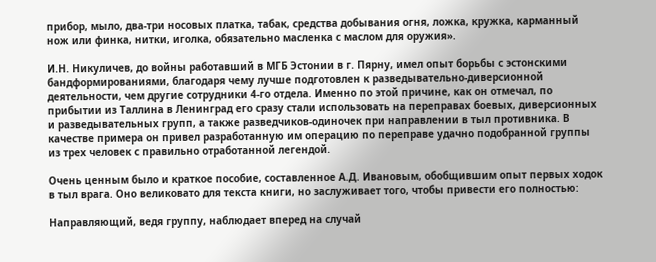прибор, мыло, два-три носовых платка, табак, средства добывания огня, ложка, кружка, карманный нож или финка, нитки, иголка, обязательно масленка с маслом для оружия».

И.Н. Никуличев, до войны работавший в МГБ Эстонии в г. Пярну, имел опыт борьбы с эстонскими бандформированиями, благодаря чему лучше подготовлен к разведывательно-диверсионной деятельности, чем другие сотрудники 4-го отдела. Именно по этой причине, как он отмечал, по прибытии из Таллина в Ленинград его сразу стали использовать на переправах боевых, диверсионных и разведывательных групп, а также разведчиков-одиночек при направлении в тыл противника. В качестве примера он привел разработанную им операцию по переправе удачно подобранной группы из трех человек с правильно отработанной легендой.

Очень ценным было и краткое пособие, составленное А.Д. Ивановым, обобщившим опыт первых ходок в тыл врага. Оно великовато для текста книги, но заслуживает того, чтобы привести его полностью:

Направляющий, ведя группу, наблюдает вперед на случай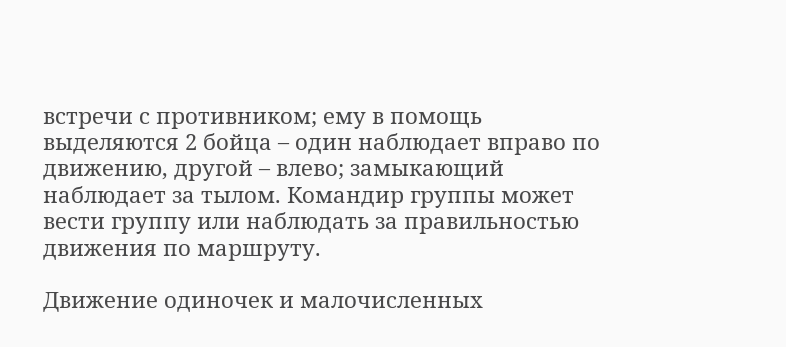встречи с противником; ему в помощь выделяются 2 бойца – один наблюдает вправо по движению, другой – влево; замыкающий наблюдает за тылом. Командир группы может вести группу или наблюдать за правильностью движения по маршруту.

Движение одиночек и малочисленных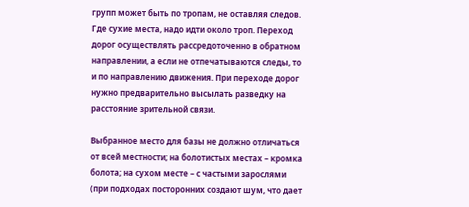групп может быть по тропам, не оставляя следов. Где сухие места, надо идти около троп. Переход дорог осуществлять рассредоточенно в обратном направлении, а если не отпечатываются следы, то и по направлению движения. При переходе дорог нужно предварительно высылать разведку на расстояние зрительной связи.

Выбранное место для базы не должно отличаться от всей местности; на болотистых местах – кромка болота; на сухом месте – с частыми зарослями (при подходах посторонних создают шум, что дает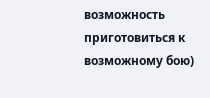возможность приготовиться к возможному бою)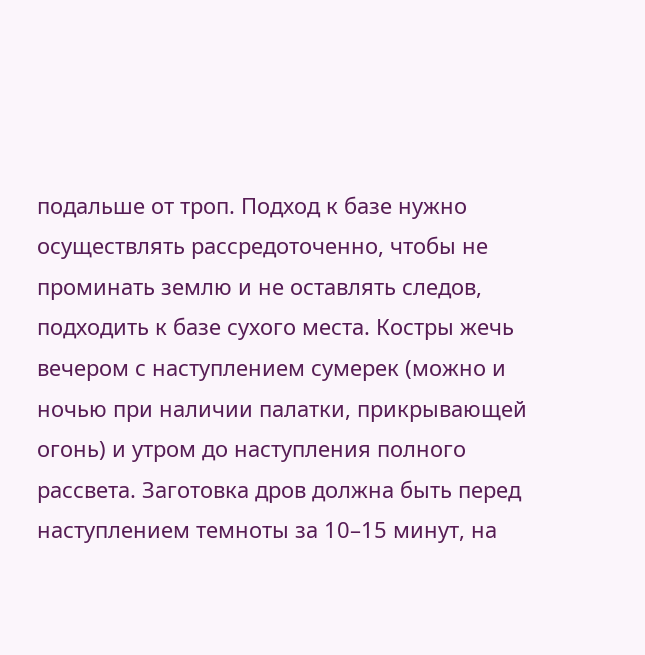подальше от троп. Подход к базе нужно осуществлять рассредоточенно, чтобы не проминать землю и не оставлять следов, подходить к базе сухого места. Костры жечь вечером с наступлением сумерек (можно и ночью при наличии палатки, прикрывающей огонь) и утром до наступления полного рассвета. Заготовка дров должна быть перед наступлением темноты за 10–15 минут, на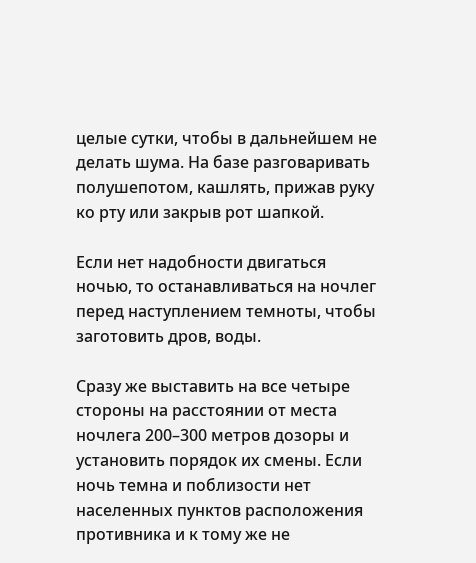целые сутки, чтобы в дальнейшем не делать шума. На базе разговаривать полушепотом, кашлять, прижав руку ко рту или закрыв рот шапкой.

Если нет надобности двигаться ночью, то останавливаться на ночлег перед наступлением темноты, чтобы заготовить дров, воды.

Сразу же выставить на все четыре стороны на расстоянии от места ночлега 200–300 метров дозоры и установить порядок их смены. Если ночь темна и поблизости нет населенных пунктов расположения противника и к тому же не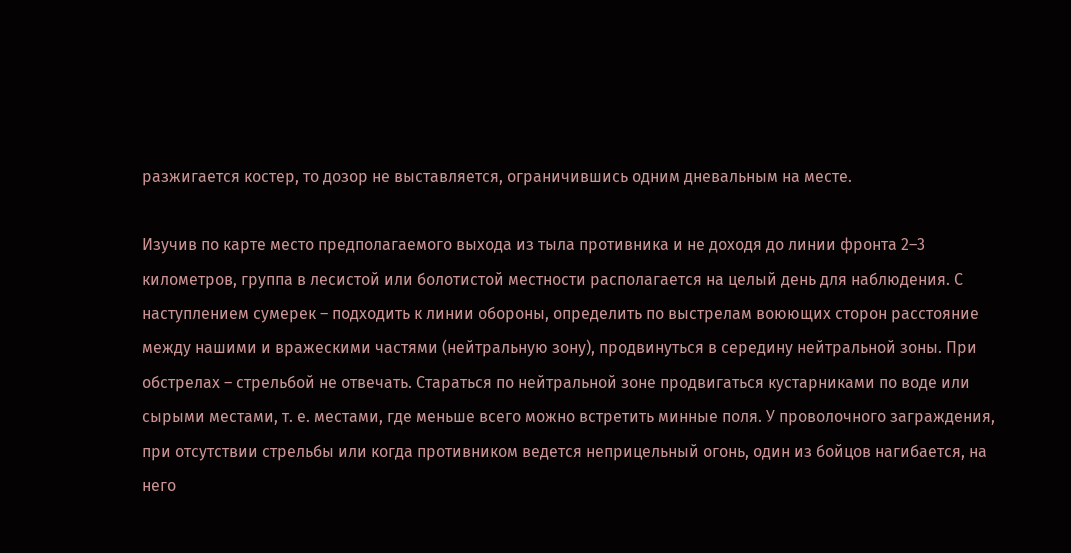разжигается костер, то дозор не выставляется, ограничившись одним дневальным на месте.

Изучив по карте место предполагаемого выхода из тыла противника и не доходя до линии фронта 2–3 километров, группа в лесистой или болотистой местности располагается на целый день для наблюдения. С наступлением сумерек – подходить к линии обороны, определить по выстрелам воюющих сторон расстояние между нашими и вражескими частями (нейтральную зону), продвинуться в середину нейтральной зоны. При обстрелах – стрельбой не отвечать. Стараться по нейтральной зоне продвигаться кустарниками по воде или сырыми местами, т. е. местами, где меньше всего можно встретить минные поля. У проволочного заграждения, при отсутствии стрельбы или когда противником ведется неприцельный огонь, один из бойцов нагибается, на него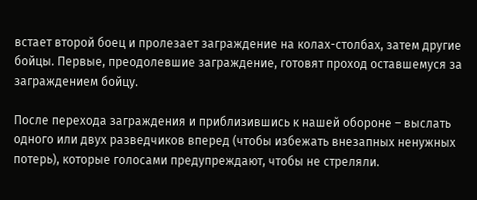встает второй боец и пролезает заграждение на колах-столбах, затем другие бойцы. Первые, преодолевшие заграждение, готовят проход оставшемуся за заграждением бойцу.

После перехода заграждения и приблизившись к нашей обороне – выслать одного или двух разведчиков вперед (чтобы избежать внезапных ненужных потерь), которые голосами предупреждают, чтобы не стреляли.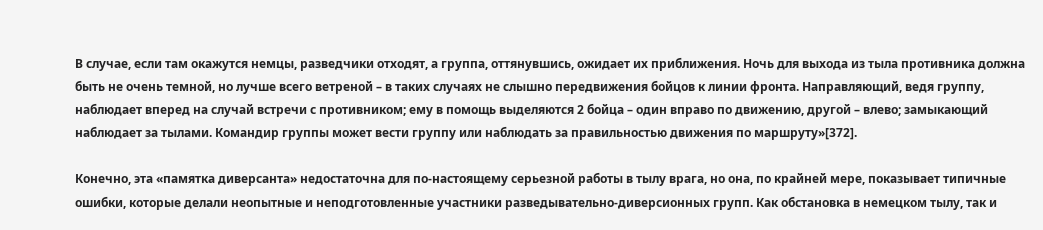В случае, если там окажутся немцы, разведчики отходят, а группа, оттянувшись, ожидает их приближения. Ночь для выхода из тыла противника должна быть не очень темной, но лучше всего ветреной – в таких случаях не слышно передвижения бойцов к линии фронта. Направляющий, ведя группу, наблюдает вперед на случай встречи с противником; ему в помощь выделяются 2 бойца – один вправо по движению, другой – влево; замыкающий наблюдает за тылами. Командир группы может вести группу или наблюдать за правильностью движения по маршруту»[372].

Конечно, эта «памятка диверсанта» недостаточна для по-настоящему серьезной работы в тылу врага, но она, по крайней мере, показывает типичные ошибки, которые делали неопытные и неподготовленные участники разведывательно-диверсионных групп. Как обстановка в немецком тылу, так и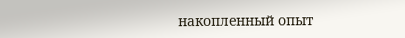накопленный опыт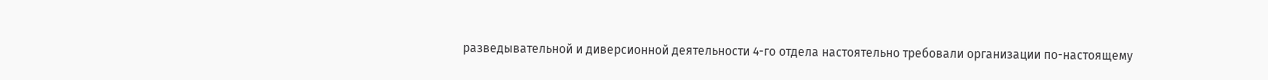разведывательной и диверсионной деятельности 4-го отдела настоятельно требовали организации по-настоящему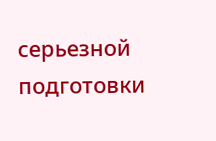серьезной подготовки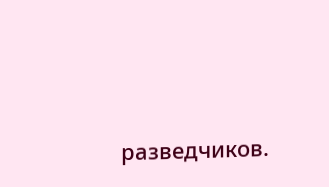разведчиков.